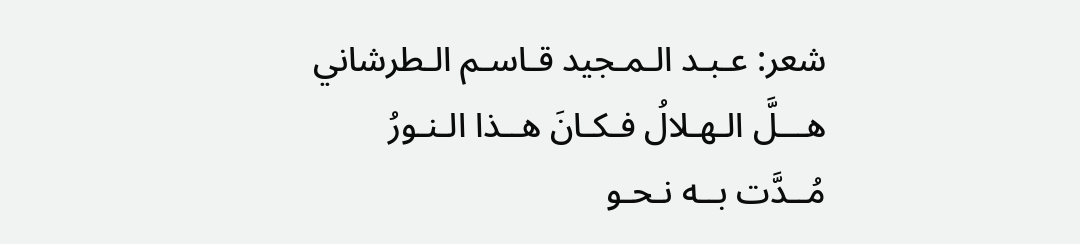شعر: عـبـد الـمـجيد قـاسـم الـطرشاني
هـــلَّ الـهـلالُ فـكـانَ هــذا الـنـورُ
مُــدَّت بــه نـحـو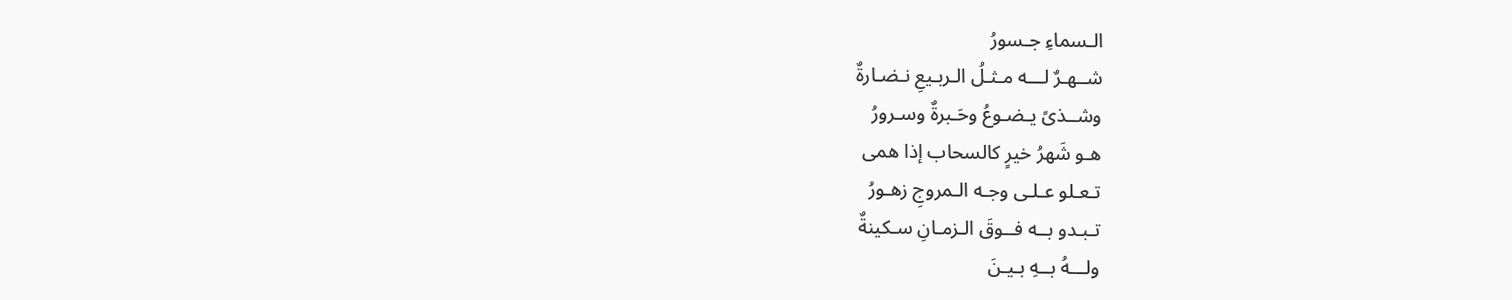الـسماءِ جـسورُ
شــهـرٌ لـــه مـثـلُ الـربـيعِ نـضـارةٌ
وشــذىً يـضـوعُ وحَـبرةٌ وسـرورُ
هـو شَهرُ خيرٍ كالسحاب إذا همى
تـعـلو عـلـى وجـه الـمروجِ زهـورُ
تـبـدو بــه فــوقَ الـزمـانِ سـكينةٌ
ولـــهُ بــهِ بـيـنَ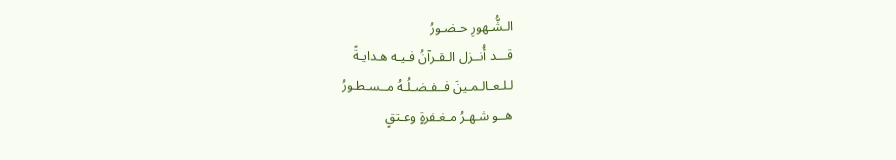الـشُّـهورِ حـضـورُ
قـــد أُنــزل الـقـرآنُ فـيـه هـدايـةً
لـلـعـالـمـينَ فــفـضـلُـهُ مــسـطـورُ
هــو شـهـرُ مـغـفرةٍ وعـتقٍ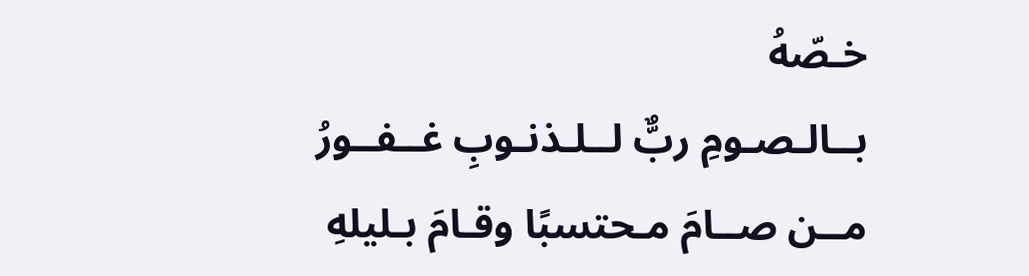خـصّهُ
بــالـصـومِ ربٌّ لــلـذنـوبِ غــفــورُ
مــن صــامَ مـحتسبًا وقـامَ بـليلهِ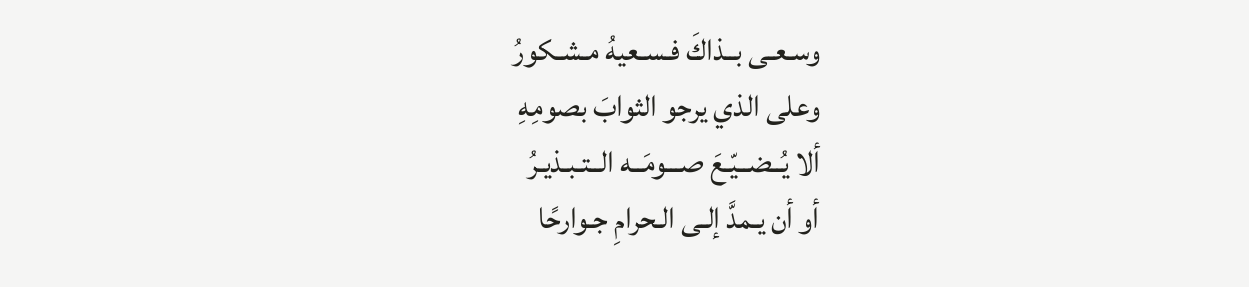وسـعـى بــذاكَ فـسـعيهُ مـشـكورُ
وعلى الذي يرجو الثوابَ بصومِهِ
ألا يُــضــيّـعَ صـــومَــه الــتـبـذيـرُ
أو أن يـمدَّ إلـى الـحرامِ جـوارحًا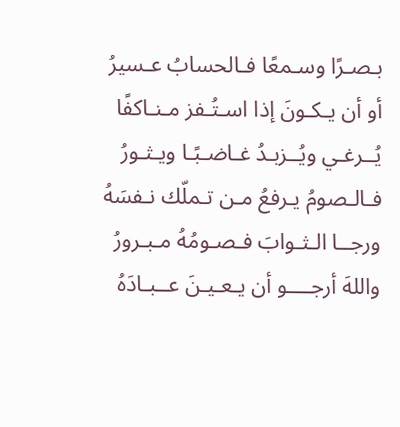بـصـرًا وسـمعًا فـالحسابُ عـسيرُ
أو أن يـكـونَ إذا اسـتُـفز مـنـاكفًا
يُــرغـي ويُــزبـدُ غـاضـبًـا ويـثـورُ
فـالـصومُ يـرفعُ مـن تـملّك نـفسَهُ
ورجــا الـثـوابَ فـصـومُهُ مـبـرورُ
واللهَ أرجــــو أن يـعـيـنَ عــبـادَهُ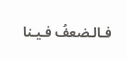فـالـضعفُ فـيـنا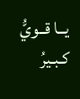يــا قــويُّ كـبـيرُ